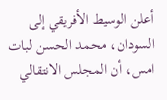أعلن الوسيط الأفريقي إلى السودان، محمد الحسن لبات امس، أن المجلس الانتقالي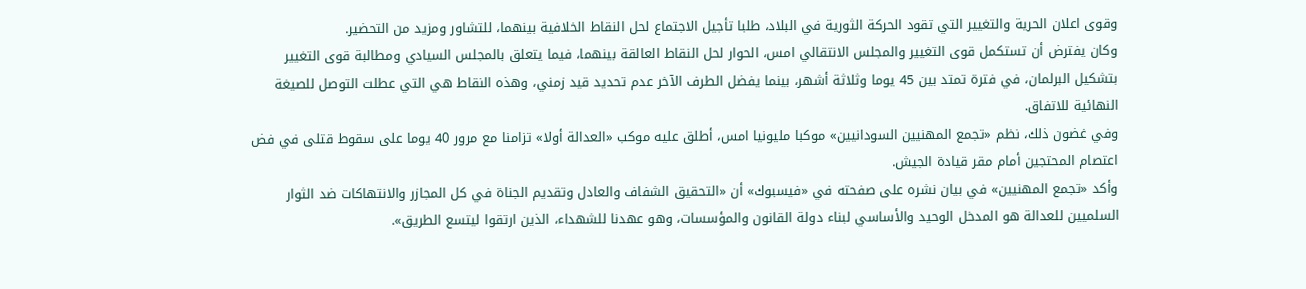وقوى اعلان الحرية والتغيير التي تقود الحركة الثورية في البلاد، طلبا تأجيل الاجتماع لحل النقاط الخلافية بينهما، للتشاور ومزيد من التحضير.
وكان يفترض أن تستكمل قوى التغيير والمجلس الانتقالي امس، الحوار لحل النقاط العالقة بينهما، فيما يتعلق بالمجلس السيادي ومطالبة قوى التغيير بتشكيل البرلمان، في فترة تمتد بين 45 يوما وثلاثة أشهر، بينما يفضل الطرف الآخر عدم تحديد قيد زمني، وهذه النقاط هي التي عطلت التوصل للصيغة النهائية للاتفاق.
وفي غضون ذلك، نظم «تجمع المهنيين السودانيين» موكبا مليونيا امس، أطلق عليه موكب «العدالة أولا» تزامنا مع مرور 40 يوما على سقوط قتلى في فض اعتصام المحتجين أمام مقر قيادة الجيش.
وأكد «تجمع المهنيين» في بيان نشره على صفحته في «فيسبوك» أن «التحقيق الشفاف والعادل وتقديم الجناة في كل المجازر والانتهاكات ضد الثوار السلميين للعدالة هو المدخل الوحيد والأساسي لبناء دولة القانون والمؤسسات، وهو عهدنا للشهداء، الذين ارتقوا ليتسع الطريق».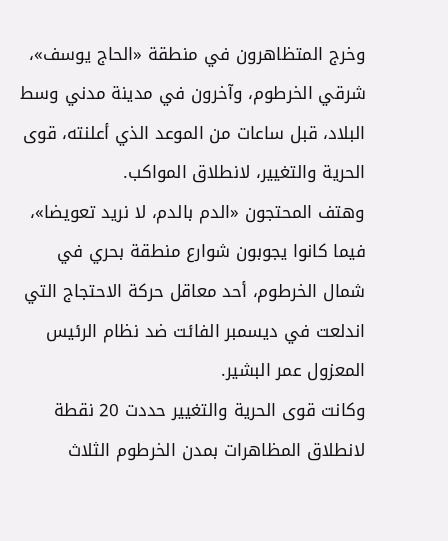وخرج المتظاهرون في منطقة «الحاج يوسف»، شرقي الخرطوم، وآخرون في مدينة مدني وسط البلاد، قبل ساعات من الموعد الذي أعلنته، قوى الحرية والتغيير، لانطلاق المواكب.
وهتف المحتجون «الدم بالدم، لا نريد تعويضا»، فيما كانوا يجوبون شوارع منطقة بحري في شمال الخرطوم، أحد معاقل حركة الاحتجاج التي اندلعت في ديسمبر الفائت ضد نظام الرئيس المعزول عمر البشير.
وكانت قوى الحرية والتغيير حددت 20 نقطة لانطلاق المظاهرات بمدن الخرطوم الثلاث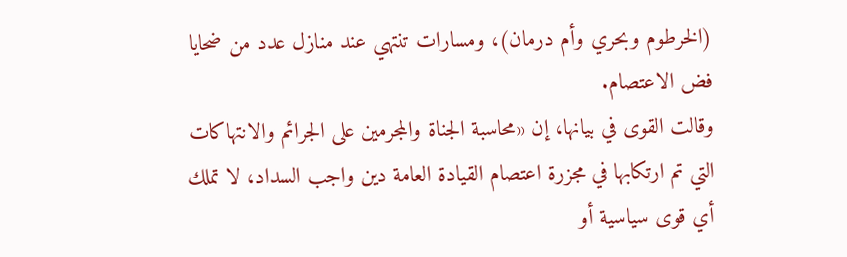(الخرطوم وبحري وأم درمان)، ومسارات تنتهي عند منازل عدد من ضحايا فض الاعتصام.
وقالت القوى في بيانها، إن «محاسبة الجناة والمجرمين على الجرائم والانتهاكات التي تم ارتكابها في مجزرة اعتصام القيادة العامة دين واجب السداد، لا تملك أي قوى سياسية أو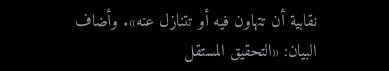نقابية أن تتهاون فيه أو تتنازل عنه». وأضاف البيان: «التحقيق المستقل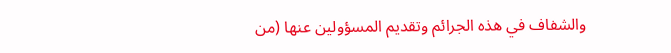والشفاف في هذه الجرائم وتقديم المسؤولين عنها (من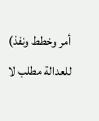أمر وخطط ونفذ) للعدالة مطلب لا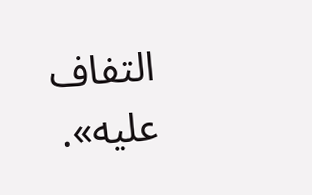التفاف عليه».